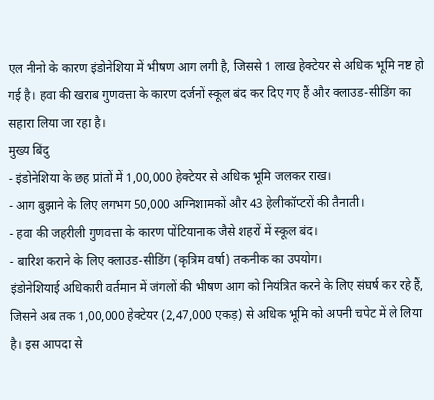एल नीनो के कारण इंडोनेशिया में भीषण आग लगी है, जिससे 1 लाख हेक्टेयर से अधिक भूमि नष्ट हो गई है। हवा की खराब गुणवत्ता के कारण दर्जनों स्कूल बंद कर दिए गए हैं और क्लाउड-सीडिंग का सहारा लिया जा रहा है।
मुख्य बिंदु
- इंडोनेशिया के छह प्रांतों में 1,00,000 हेक्टेयर से अधिक भूमि जलकर राख।
- आग बुझाने के लिए लगभग 50,000 अग्निशामकों और 43 हेलीकॉप्टरों की तैनाती।
- हवा की जहरीली गुणवत्ता के कारण पोंटियानाक जैसे शहरों में स्कूल बंद।
- बारिश कराने के लिए क्लाउड-सीडिंग (कृत्रिम वर्षा) तकनीक का उपयोग।
इंडोनेशियाई अधिकारी वर्तमान में जंगलों की भीषण आग को नियंत्रित करने के लिए संघर्ष कर रहे हैं, जिसने अब तक 1,00,000 हेक्टेयर (2,47,000 एकड़) से अधिक भूमि को अपनी चपेट में ले लिया है। इस आपदा से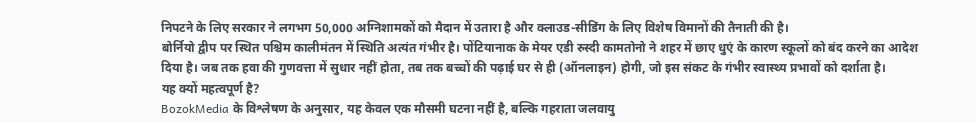निपटने के लिए सरकार ने लगभग 50,000 अग्निशामकों को मैदान में उतारा है और क्लाउड-सीडिंग के लिए विशेष विमानों की तैनाती की है।
बोर्नियो द्वीप पर स्थित पश्चिम कालीमंतन में स्थिति अत्यंत गंभीर है। पोंटियानाक के मेयर एडी रुस्दी कामतोनो ने शहर में छाए धुएं के कारण स्कूलों को बंद करने का आदेश दिया है। जब तक हवा की गुणवत्ता में सुधार नहीं होता, तब तक बच्चों की पढ़ाई घर से ही (ऑनलाइन) होगी, जो इस संकट के गंभीर स्वास्थ्य प्रभावों को दर्शाता है।
यह क्यों महत्वपूर्ण है?
BozokMedia के विश्लेषण के अनुसार, यह केवल एक मौसमी घटना नहीं है, बल्कि गहराता जलवायु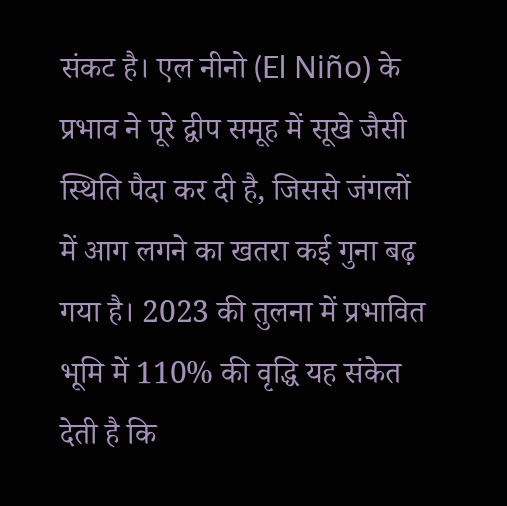संकट है। एल नीनो (El Niño) के प्रभाव ने पूरे द्वीप समूह में सूखे जैसी स्थिति पैदा कर दी है, जिससे जंगलों में आग लगने का खतरा कई गुना बढ़ गया है। 2023 की तुलना में प्रभावित भूमि में 110% की वृद्धि यह संकेत देती है कि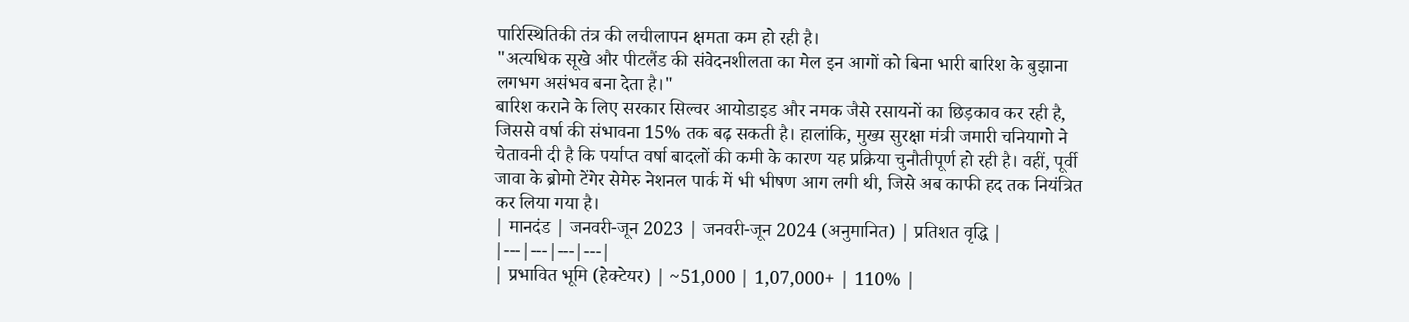पारिस्थितिकी तंत्र की लचीलापन क्षमता कम हो रही है।
"अत्यधिक सूखे और पीटलैंड की संवेदनशीलता का मेल इन आगों को बिना भारी बारिश के बुझाना लगभग असंभव बना देता है।"
बारिश कराने के लिए सरकार सिल्वर आयोडाइड और नमक जैसे रसायनों का छिड़काव कर रही है, जिससे वर्षा की संभावना 15% तक बढ़ सकती है। हालांकि, मुख्य सुरक्षा मंत्री जमारी चनियागो ने चेतावनी दी है कि पर्याप्त वर्षा बादलों की कमी के कारण यह प्रक्रिया चुनौतीपूर्ण हो रही है। वहीं, पूर्वी जावा के ब्रोमो टेंगेर सेमेरु नेशनल पार्क में भी भीषण आग लगी थी, जिसे अब काफी हद तक नियंत्रित कर लिया गया है।
| मानदंड | जनवरी-जून 2023 | जनवरी-जून 2024 (अनुमानित) | प्रतिशत वृद्धि |
|---|---|---|---|
| प्रभावित भूमि (हेक्टेयर) | ~51,000 | 1,07,000+ | 110% |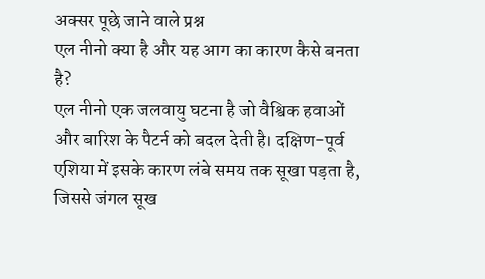अक्सर पूछे जाने वाले प्रश्न
एल नीनो क्या है और यह आग का कारण कैसे बनता है?
एल नीनो एक जलवायु घटना है जो वैश्विक हवाओं और बारिश के पैटर्न को बदल देती है। दक्षिण-पूर्व एशिया में इसके कारण लंबे समय तक सूखा पड़ता है, जिससे जंगल सूख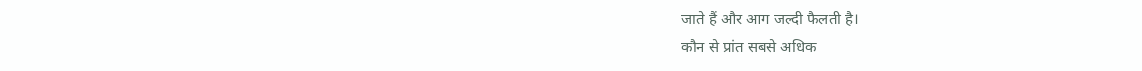जाते हैं और आग जल्दी फैलती है।
कौन से प्रांत सबसे अधिक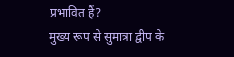प्रभावित हैं?
मुख्य रूप से सुमात्रा द्वीप के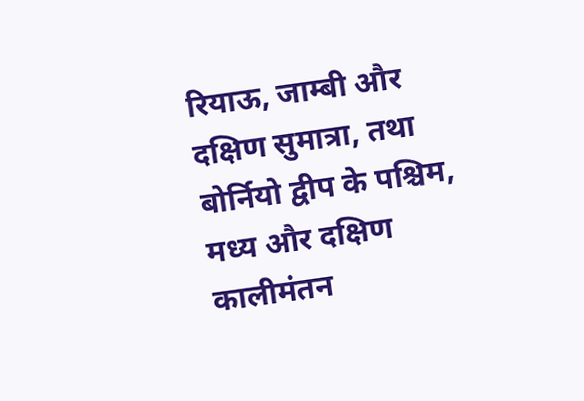रियाऊ, जाम्बी और दक्षिण सुमात्रा, तथा बोर्नियो द्वीप के पश्चिम, मध्य और दक्षिण कालीमंतन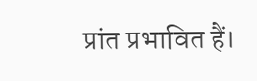प्रांत प्रभावित हैं।